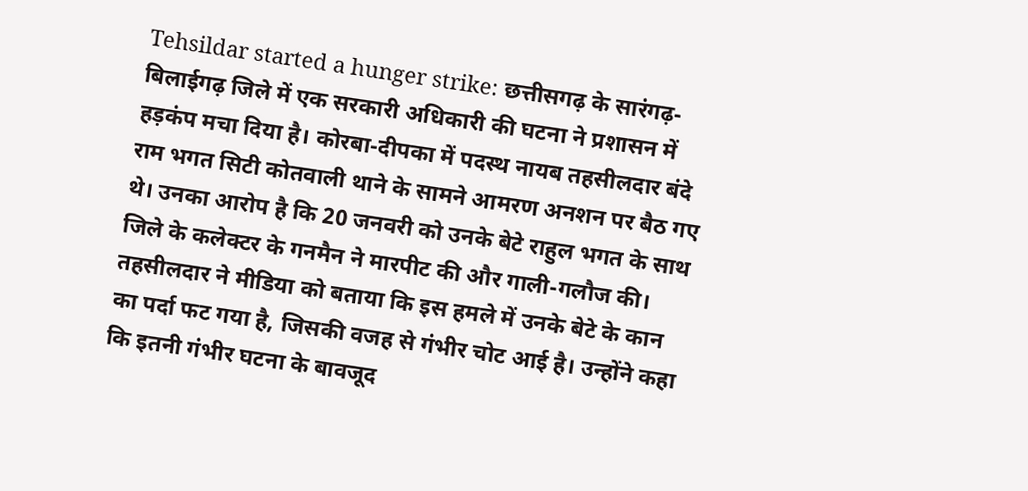Tehsildar started a hunger strike: छत्तीसगढ़ के सारंगढ़-बिलाईगढ़ जिले में एक सरकारी अधिकारी की घटना ने प्रशासन में हड़कंप मचा दिया है। कोरबा-दीपका में पदस्थ नायब तहसीलदार बंदे राम भगत सिटी कोतवाली थाने के सामने आमरण अनशन पर बैठ गए थे। उनका आरोप है कि 20 जनवरी को उनके बेटे राहुल भगत के साथ जिले के कलेक्टर के गनमैन ने मारपीट की और गाली-गलौज की।
तहसीलदार ने मीडिया को बताया कि इस हमले में उनके बेटे के कान का पर्दा फट गया है, जिसकी वजह से गंभीर चोट आई है। उन्होंने कहा कि इतनी गंभीर घटना के बावजूद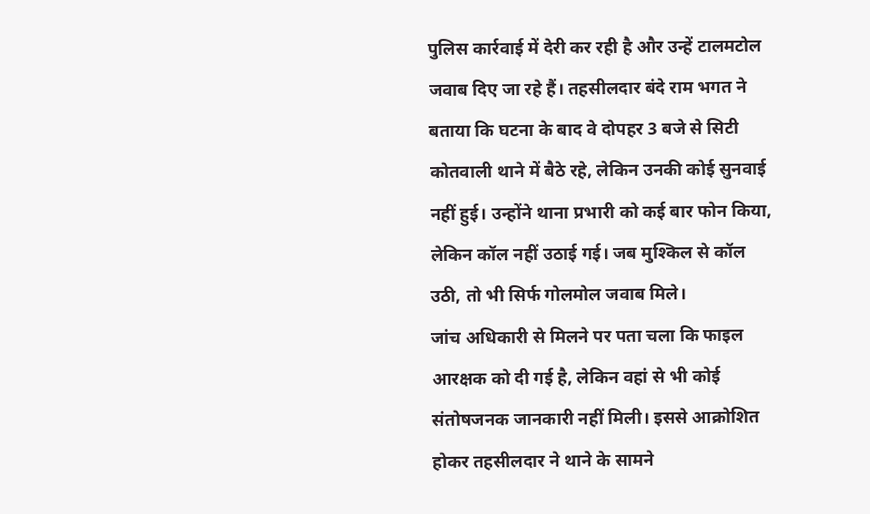पुलिस कार्रवाई में देरी कर रही है और उन्हें टालमटोल जवाब दिए जा रहे हैं। तहसीलदार बंदे राम भगत ने बताया कि घटना के बाद वे दोपहर 3 बजे से सिटी कोतवाली थाने में बैठे रहे, लेकिन उनकी कोई सुनवाई नहीं हुई। उन्होंने थाना प्रभारी को कई बार फोन किया, लेकिन कॉल नहीं उठाई गई। जब मुश्किल से कॉल उठी, तो भी सिर्फ गोलमोल जवाब मिले।
जांच अधिकारी से मिलने पर पता चला कि फाइल आरक्षक को दी गई है, लेकिन वहां से भी कोई संतोषजनक जानकारी नहीं मिली। इससे आक्रोशित होकर तहसीलदार ने थाने के सामने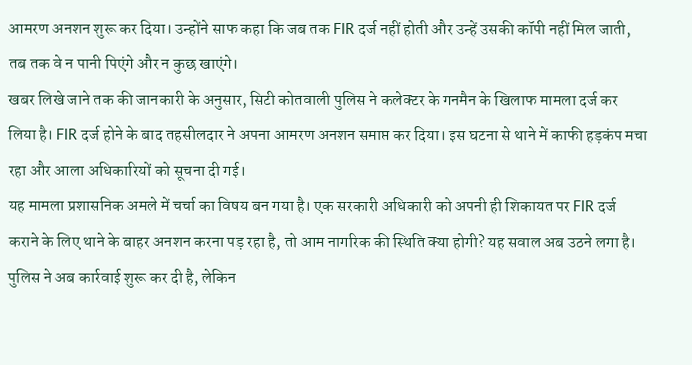आमरण अनशन शुरू कर दिया। उन्होंने साफ कहा कि जब तक FIR दर्ज नहीं होती और उन्हें उसकी कॉपी नहीं मिल जाती, तब तक वे न पानी पिएंगे और न कुछ खाएंगे।
खबर लिखे जाने तक की जानकारी के अनुसार, सिटी कोतवाली पुलिस ने कलेक्टर के गनमैन के खिलाफ मामला दर्ज कर लिया है। FIR दर्ज होने के बाद तहसीलदार ने अपना आमरण अनशन समाप्त कर दिया। इस घटना से थाने में काफी हड़कंप मचा रहा और आला अधिकारियों को सूचना दी गई।
यह मामला प्रशासनिक अमले में चर्चा का विषय बन गया है। एक सरकारी अधिकारी को अपनी ही शिकायत पर FIR दर्ज कराने के लिए थाने के बाहर अनशन करना पड़ रहा है, तो आम नागरिक की स्थिति क्या होगी? यह सवाल अब उठने लगा है। पुलिस ने अब कार्रवाई शुरू कर दी है, लेकिन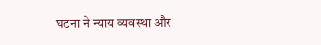घटना ने न्याय व्यवस्था और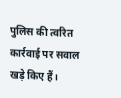पुलिस की त्वरित कार्रवाई पर सवाल खड़े किए हैं।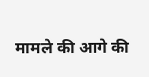मामले की आगे की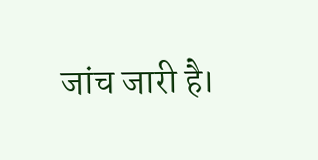जांच जारी है।